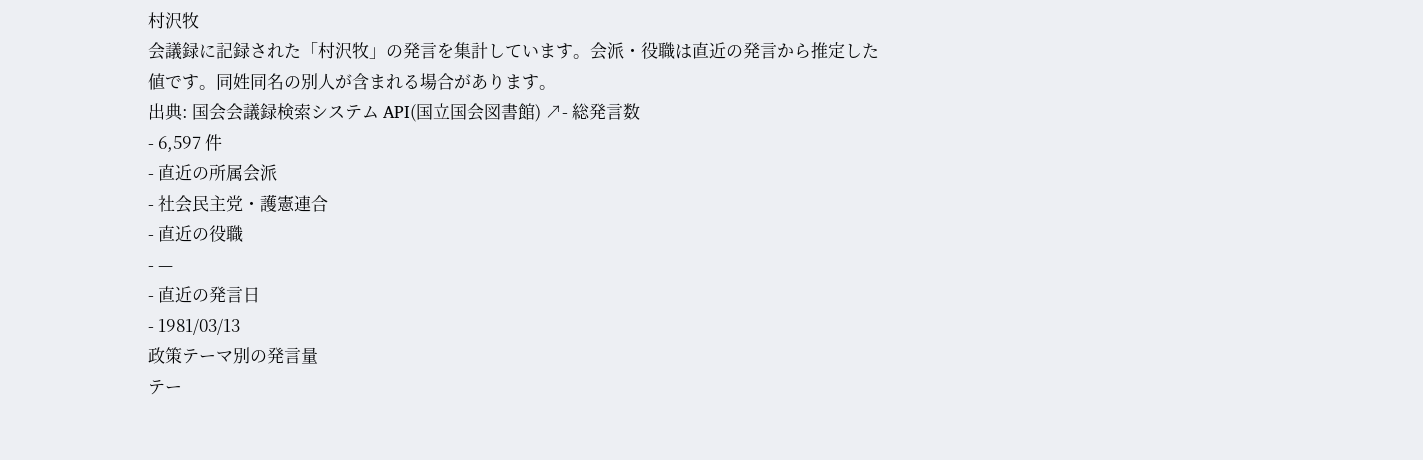村沢牧
会議録に記録された「村沢牧」の発言を集計しています。会派・役職は直近の発言から推定した値です。同姓同名の別人が含まれる場合があります。
出典: 国会会議録検索システム API(国立国会図書館) ↗- 総発言数
- 6,597 件
- 直近の所属会派
- 社会民主党・護憲連合
- 直近の役職
- —
- 直近の発言日
- 1981/03/13
政策テーマ別の発言量
テー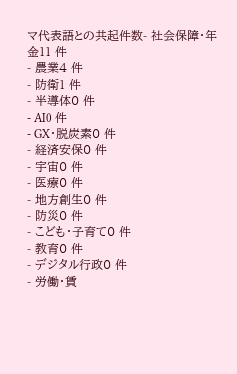マ代表語との共起件数- 社会保障・年金11 件
- 農業4 件
- 防衛1 件
- 半導体0 件
- AI0 件
- GX・脱炭素0 件
- 経済安保0 件
- 宇宙0 件
- 医療0 件
- 地方創生0 件
- 防災0 件
- こども・子育て0 件
- 教育0 件
- デジタル行政0 件
- 労働・賃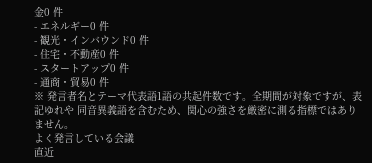金0 件
- エネルギー0 件
- 観光・インバウンド0 件
- 住宅・不動産0 件
- スタートアップ0 件
- 通商・貿易0 件
※ 発言者名とテーマ代表語1語の共起件数です。全期間が対象ですが、表記ゆれや 同音異義語を含むため、関心の強さを厳密に測る指標ではありません。
よく発言している会議
直近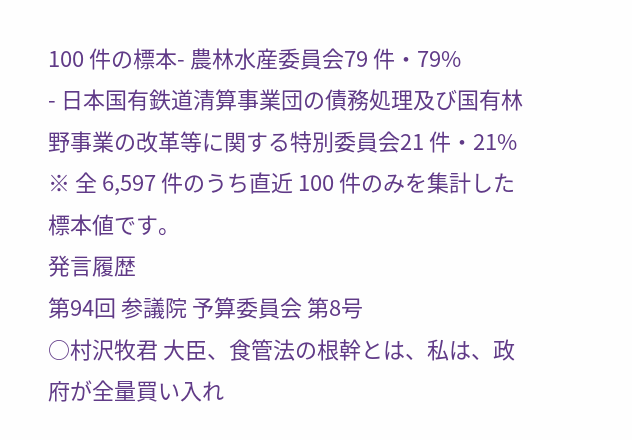100 件の標本- 農林水産委員会79 件・79%
- 日本国有鉄道清算事業団の債務処理及び国有林野事業の改革等に関する特別委員会21 件・21%
※ 全 6,597 件のうち直近 100 件のみを集計した標本値です。
発言履歴
第94回 参議院 予算委員会 第8号
○村沢牧君 大臣、食管法の根幹とは、私は、政府が全量買い入れ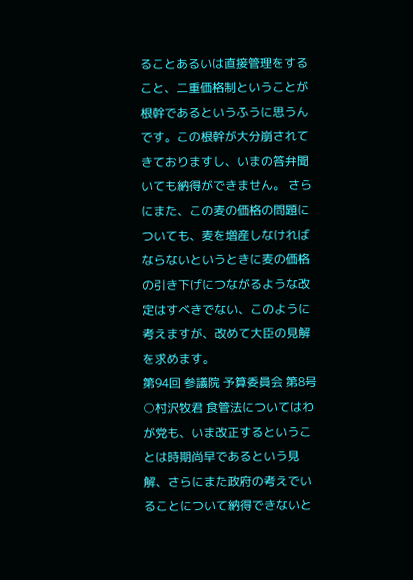ることあるいは直接管理をすること、二重価格制ということが根幹であるというふうに思うんです。この根幹が大分崩されてきておりますし、いまの答弁聞いても納得ができません。 さらにまた、この麦の価格の問題についても、麦を増産しなければならないというときに麦の価格の引き下げにつながるような改定はすべきでない、このように考えますが、改めて大臣の見解を求めます。
第94回 参議院 予算委員会 第8号
○村沢牧君 食管法についてはわが党も、いま改正するということは時期尚早であるという見解、さらにまた政府の考えでいることについて納得できないと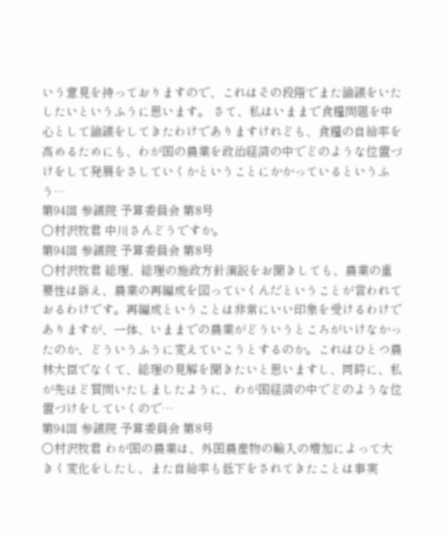いう意見を持っておりますので、これはその段階でまた論議をいたしたいというふうに思います。 さて、私はいままで食糧問題を中心として論議をしてきたわけでありますけれども、食糧の自給率を高めるためにも、わが国の農業を政治経済の中でどのような位置づけをして発展をさしていくかということにかかっているというふう…
第94回 参議院 予算委員会 第8号
○村沢牧君 中川さんどうですか。
第94回 参議院 予算委員会 第8号
○村沢牧君 総理、総理の施政方針演説をお聞きしても、農業の重要性は訴え、農業の再編成を図っていくんだということが言われておるわけです。再編成ということは非常にいい印象を受けるわけでありますが、一体、いままでの農業がどういうところがいけなかったのか、どういうふうに変えていこうとするのか。これはひとつ農林大臣でなくて、総理の見解を聞きたいと思いますし、同時に、私が先ほど質問いたしましたように、わが国経済の中でどのような位置づけをしていくので…
第94回 参議院 予算委員会 第8号
○村沢牧君 わが国の農業は、外国農産物の輸入の増加によって大きく変化をしたし、また自給率も低下をされてきたことは事実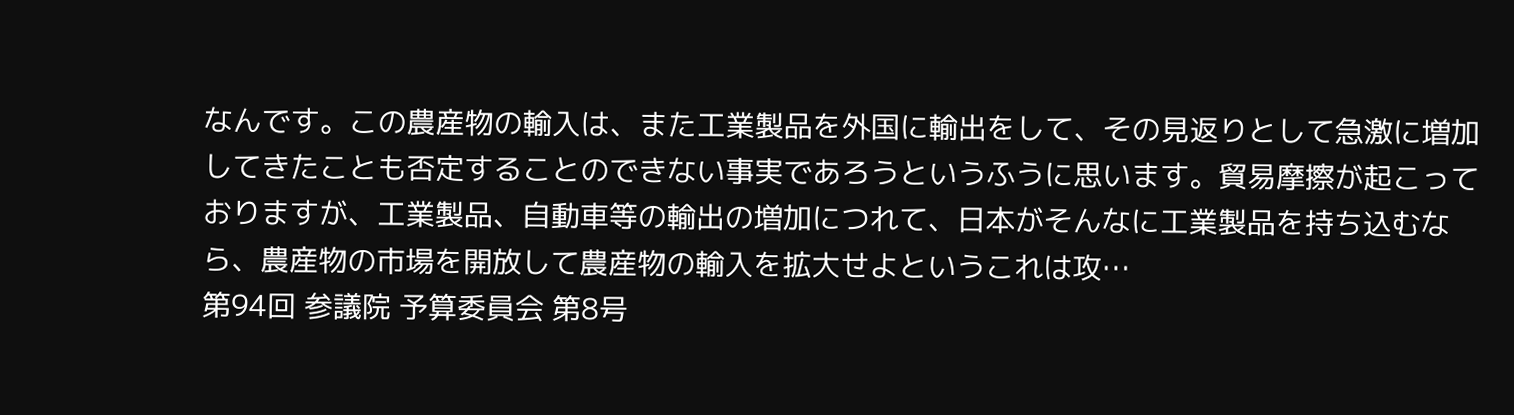なんです。この農産物の輸入は、また工業製品を外国に輸出をして、その見返りとして急激に増加してきたことも否定することのできない事実であろうというふうに思います。貿易摩擦が起こっておりますが、工業製品、自動車等の輸出の増加につれて、日本がそんなに工業製品を持ち込むなら、農産物の市場を開放して農産物の輸入を拡大せよというこれは攻…
第94回 参議院 予算委員会 第8号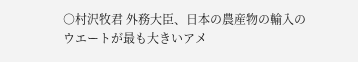○村沢牧君 外務大臣、日本の農産物の輸入のウエートが最も大きいアメ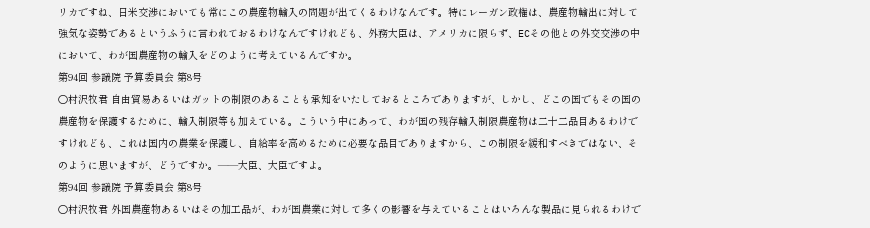リカですね、日米交渉においても常にこの農産物輸入の問題が出てくるわけなんです。特にレーガン政権は、農産物輸出に対して強気な姿勢であるというふうに言われておるわけなんですけれども、外務大臣は、アメリカに限らず、ECその他との外交交渉の中において、わが国農産物の輸入をどのように考えているんですか。
第94回 参議院 予算委員会 第8号
○村沢牧君 自由貿易あるいはガットの制限のあることも承知をいたしておるところでありますが、しかし、どこの国でもその国の農産物を保護するために、輸入制限等も加えている。こういう中にあって、わが国の残存輸入制限農産物は二十二品目あるわけですけれども、これは国内の農業を保護し、自給率を高めるために必要な品目でありますから、この制限を緩和すべきではない、そのように思いますが、どうですか。——大臣、大臣ですよ。
第94回 参議院 予算委員会 第8号
○村沢牧君 外国農産物あるいはその加工品が、わが国農業に対して多くの影響を与えていることはいろんな製品に見られるわけで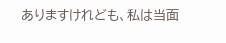ありますけれども、私は当面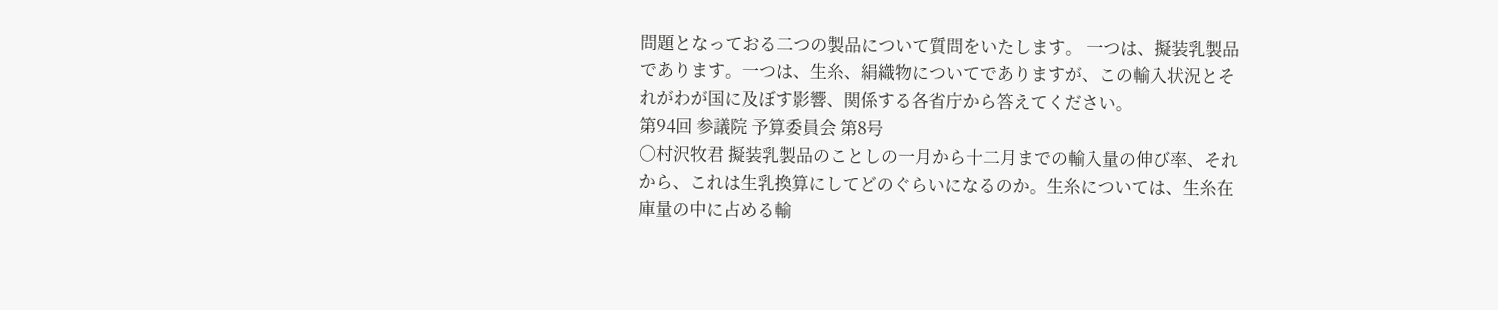問題となっておる二つの製品について質問をいたします。 一つは、擬装乳製品であります。一つは、生糸、絹織物についてでありますが、この輸入状況とそれがわが国に及ぼす影響、関係する各省庁から答えてください。
第94回 参議院 予算委員会 第8号
○村沢牧君 擬装乳製品のことしの一月から十二月までの輸入量の伸び率、それから、これは生乳換算にしてどのぐらいになるのか。生糸については、生糸在庫量の中に占める輸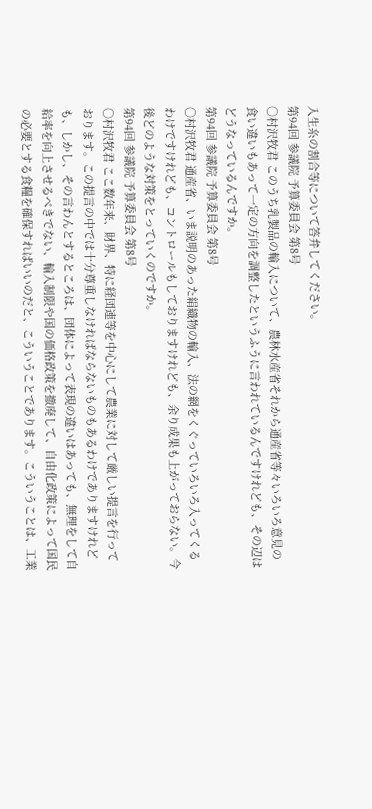入生糸の割合等について答弁してください。
第94回 参議院 予算委員会 第8号
○村沢牧君 このうち乳製品の輸入について、農林水産省それから通産省等々いろいろ意見の食い違いもあって一定の方向を調整したというふうに言われているんですけれども、その辺はどうなっているんですか。
第94回 参議院 予算委員会 第8号
○村沢牧君 通産省、いま説明のあった絹織物の輸入、法の網をくぐっていろいろ入ってくるわけですけれども、コントロールもしておりますけれども、余り成果も上がっておらない。今後どのような対策をとっていくのですか。
第94回 参議院 予算委員会 第8号
○村沢牧君 ここ数年来、財界、特に経団連等を中心にして農業に対して厳しい提言を行っております。この提言の中では十分尊重しなければならないものもあるわけでありますけれども、しかし、その言わんとするところは、団体によって表現の違いはあっても、無理をして自給率を向上させるべきでない、輸入制限や国の価格政策を撤廃して、自由化政策によって国民の必要とする食糧を確保すればいいのだと、こういうことであります。こういうことは、工業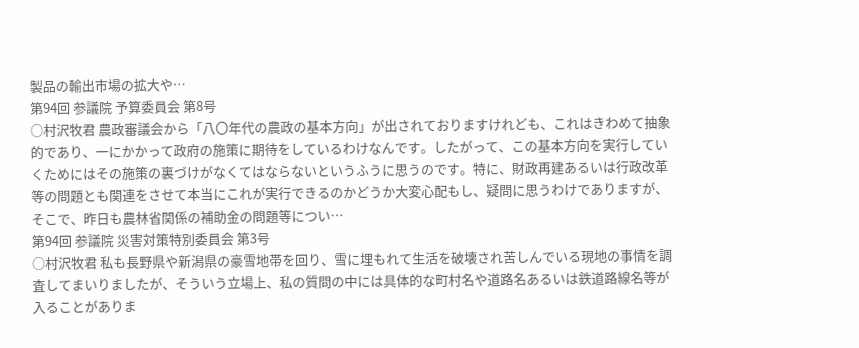製品の輸出市場の拡大や…
第94回 参議院 予算委員会 第8号
○村沢牧君 農政審議会から「八〇年代の農政の基本方向」が出されておりますけれども、これはきわめて抽象的であり、一にかかって政府の施策に期待をしているわけなんです。したがって、この基本方向を実行していくためにはその施策の裏づけがなくてはならないというふうに思うのです。特に、財政再建あるいは行政改革等の問題とも関連をさせて本当にこれが実行できるのかどうか大変心配もし、疑問に思うわけでありますが、そこで、昨日も農林省関係の補助金の問題等につい…
第94回 参議院 災害対策特別委員会 第3号
○村沢牧君 私も長野県や新潟県の豪雪地帯を回り、雪に埋もれて生活を破壊され苦しんでいる現地の事情を調査してまいりましたが、そういう立場上、私の質問の中には具体的な町村名や道路名あるいは鉄道路線名等が入ることがありま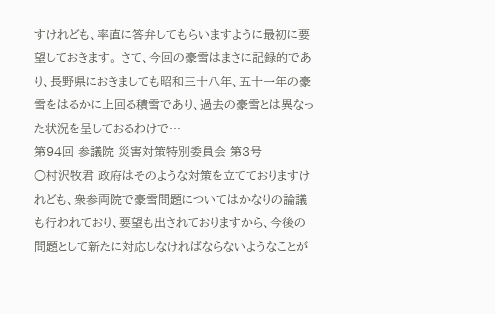すけれども、率直に答弁してもらいますように最初に要望しておきます。 さて、今回の豪雪はまさに記録的であり、長野県におきましても昭和三十八年、五十一年の豪雪をはるかに上回る積雪であり、過去の豪雪とは異なった状況を呈しておるわけで…
第94回 参議院 災害対策特別委員会 第3号
○村沢牧君 政府はそのような対策を立てておりますけれども、衆参両院で豪雪問題についてはかなりの論議も行われており、要望も出されておりますから、今後の問題として新たに対応しなければならないようなことが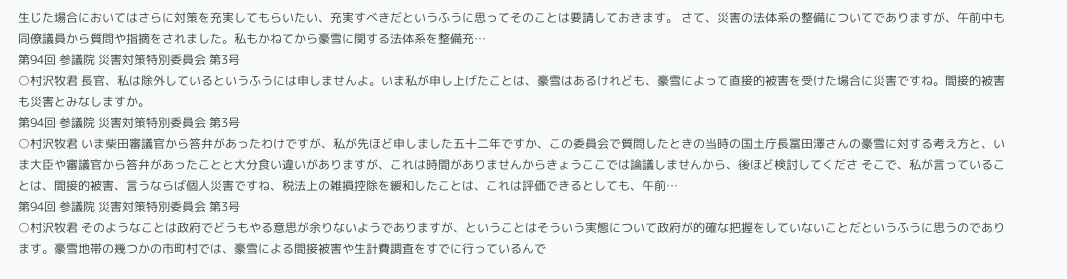生じた場合においてはさらに対策を充実してもらいたい、充実すべきだというふうに思ってそのことは要請しておきます。 さて、災害の法体系の整備についてでありますが、午前中も同僚議員から質問や指摘をされました。私もかねてから豪雪に関する法体系を整備充…
第94回 参議院 災害対策特別委員会 第3号
○村沢牧君 長官、私は除外しているというふうには申しませんよ。いま私が申し上げたことは、豪雪はあるけれども、豪雪によって直接的被害を受けた場合に災害ですね。間接的被害も災害とみなしますか。
第94回 参議院 災害対策特別委員会 第3号
○村沢牧君 いま柴田審議官から答弁があったわけですが、私が先ほど申しました五十二年ですか、この委員会で質問したときの当時の国土庁長冨田澤さんの豪雪に対する考え方と、いま大臣や審議官から答弁があったことと大分食い違いがありますが、これは時間がありませんからきょうここでは論議しませんから、後ほど検討してくださ そこで、私が言っていることは、間接的被害、言うならば個人災害ですね、税法上の雑損控除を緩和したことは、これは評価できるとしても、午前…
第94回 参議院 災害対策特別委員会 第3号
○村沢牧君 そのようなことは政府でどうもやる意思が余りないようでありますが、ということはそういう実態について政府が的確な把握をしていないことだというふうに思うのであります。豪雪地帯の幾つかの市町村では、豪雪による間接被害や生計費調査をすでに行っているんで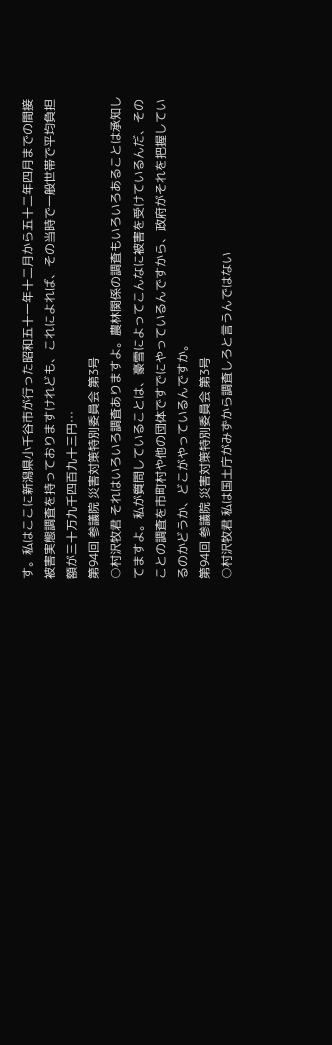す。私はここに新潟県小千谷市が行った昭和五十一年十二月から五十二年四月までの間接被害実態調査を持っておりますけれども、これによれば、その当時で一般世帯で平均負担額が三十万九千四百九十三円…
第94回 参議院 災害対策特別委員会 第3号
○村沢牧君 それはいろいろ調査ありますよ。農林関係の調査もいろいろあることは承知してますよ。私が質問していることは、豪雪によってこんなに被害を受けているんだ、そのことの調査を市町村や他の団体ですでにやっているんですから、政府がそれを把握しているのかどうか、どこがやっているんですか。
第94回 参議院 災害対策特別委員会 第3号
○村沢牧君 私は国土庁がみずから調査しろと言うんではない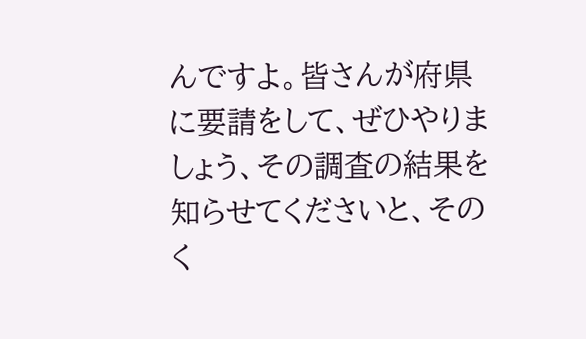んですよ。皆さんが府県に要請をして、ぜひやりましょう、その調査の結果を知らせてくださいと、そのく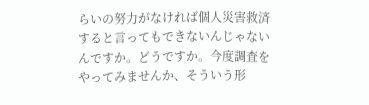らいの努力がなければ個人災害救済すると言ってもできないんじゃないんですか。どうですか。今度調査をやってみませんか、そういう形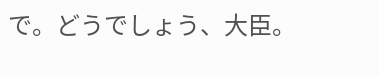で。どうでしょう、大臣。